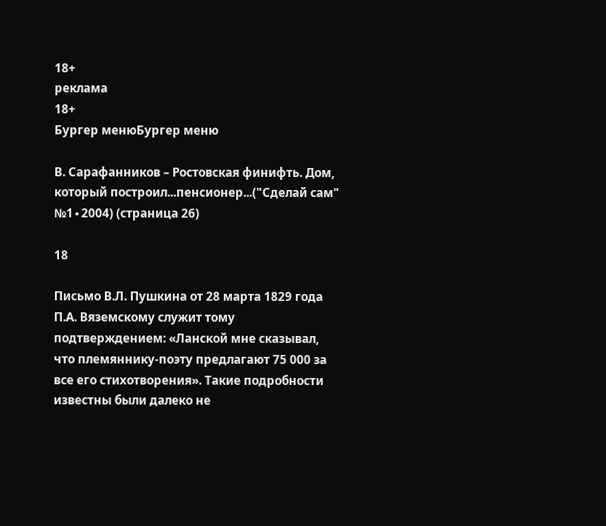18+
реклама
18+
Бургер менюБургер меню

В. Сарафанников – Ростовская финифть. Дом, который построил...пенсионер...("Сделай сам" №1∙2004) (страница 26)

18

Письмо В.Л. Пушкина от 28 марта 1829 года П.А. Вяземскому служит тому подтверждением: «Ланской мне сказывал, что племяннику-поэту предлагают 75 000 за все его стихотворения». Такие подробности известны были далеко не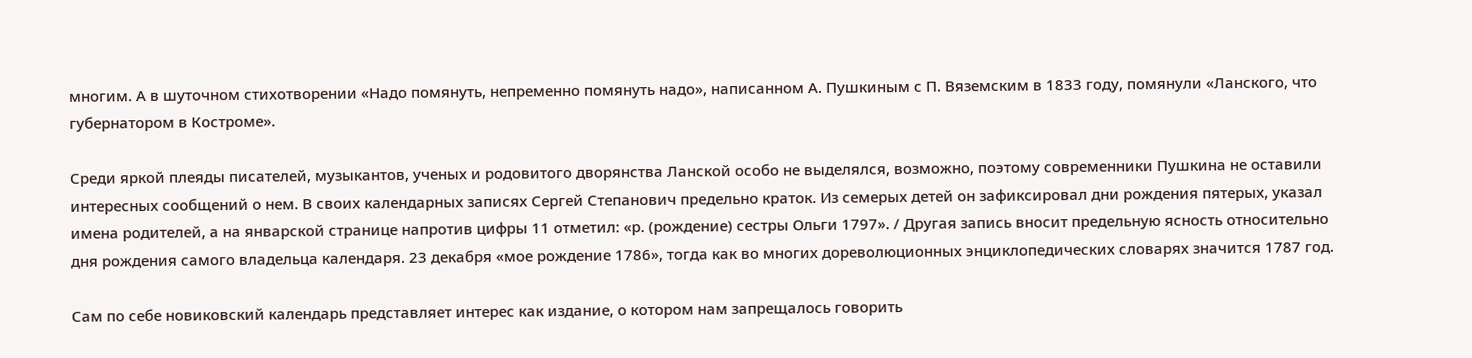многим. А в шуточном стихотворении «Надо помянуть, непременно помянуть надо», написанном А. Пушкиным с П. Вяземским в 1833 году, помянули «Ланского, что губернатором в Костроме».

Среди яркой плеяды писателей, музыкантов, ученых и родовитого дворянства Ланской особо не выделялся, возможно, поэтому современники Пушкина не оставили интересных сообщений о нем. В своих календарных записях Сергей Степанович предельно краток. Из семерых детей он зафиксировал дни рождения пятерых, указал имена родителей, а на январской странице напротив цифры 11 отметил: «р. (рождение) сестры Ольги 1797». / Другая запись вносит предельную ясность относительно дня рождения самого владельца календаря. 23 декабря «мое рождение 1786», тогда как во многих дореволюционных энциклопедических словарях значится 1787 год.

Сам по себе новиковский календарь представляет интерес как издание, о котором нам запрещалось говорить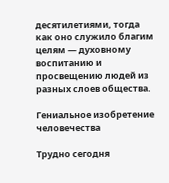десятилетиями, тогда как оно служило благим целям — духовному воспитанию и просвещению людей из разных слоев общества.

Гениальное изобретение человечества

Трудно сегодня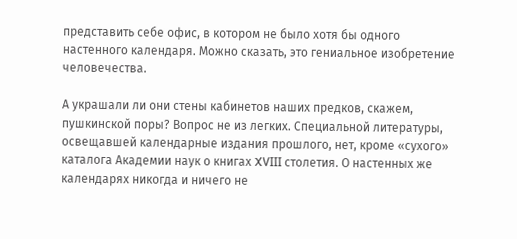представить себе офис, в котором не было хотя бы одного настенного календаря. Можно сказать, это гениальное изобретение человечества.

А украшали ли они стены кабинетов наших предков, скажем, пушкинской поры? Вопрос не из легких. Специальной литературы, освещавшей календарные издания прошлого, нет, кроме «сухого» каталога Академии наук о книгах XVIII столетия. О настенных же календарях никогда и ничего не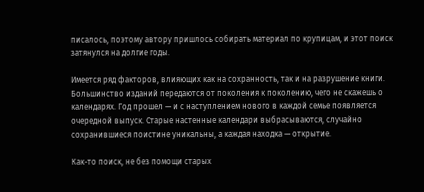писалось, поэтому автору пришлось собирать материал по крупицам, и этот поиск затянулся на долгие годы.

Имеется ряд факторов, влияющих как на сохранность, так и на разрушение книги. Большинство изданий передаются от поколения к поколению, чего не скажешь о календарях. Год прошел — и с наступлением нового в каждой семье появляется очередной выпуск. Старые настенные календари выбрасываются, случайно сохранившиеся поистине уникальны, а каждая находка — открытие.

Как-то поиск, не без помощи старых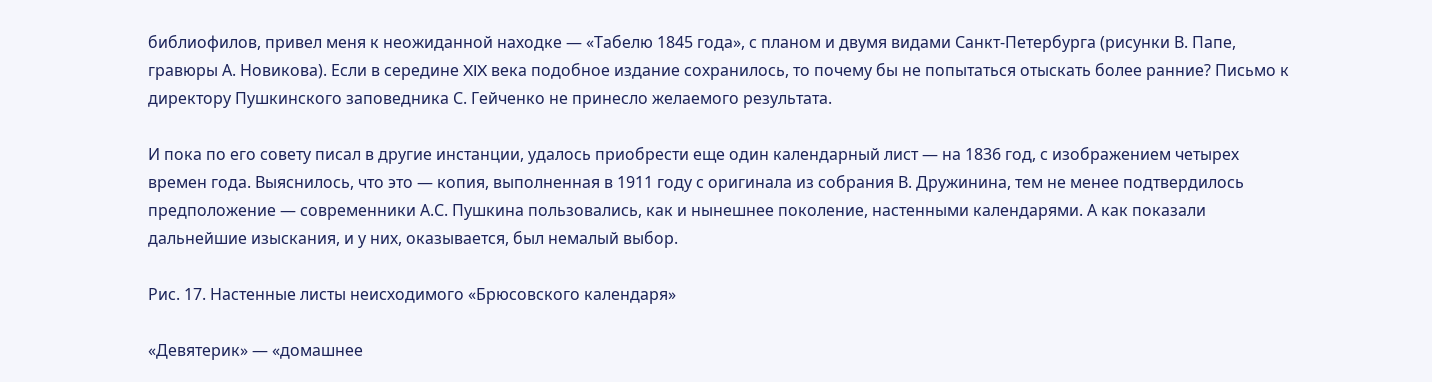библиофилов, привел меня к неожиданной находке — «Табелю 1845 года», с планом и двумя видами Санкт-Петербурга (рисунки В. Папе, гравюры А. Новикова). Если в середине XIX века подобное издание сохранилось, то почему бы не попытаться отыскать более ранние? Письмо к директору Пушкинского заповедника С. Гейченко не принесло желаемого результата.

И пока по его совету писал в другие инстанции, удалось приобрести еще один календарный лист — на 1836 год, с изображением четырех времен года. Выяснилось, что это — копия, выполненная в 1911 году с оригинала из собрания В. Дружинина, тем не менее подтвердилось предположение — современники А.С. Пушкина пользовались, как и нынешнее поколение, настенными календарями. А как показали дальнейшие изыскания, и у них, оказывается, был немалый выбор.

Рис. 17. Настенные листы неисходимого «Брюсовского календаря»

«Девятерик» — «домашнее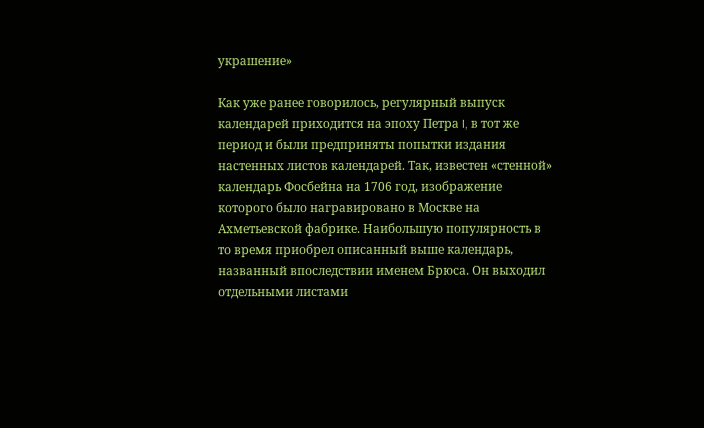украшение»

Как уже ранее говорилось, регулярный выпуск календарей приходится на эпоху Петра I, в тот же период и были предприняты попытки издания настенных листов календарей. Так, известен «стенной» календарь Фосбейна на 1706 год, изображение которого было награвировано в Москве на Ахметьевской фабрике. Наибольшую популярность в то время приобрел описанный выше календарь, названный впоследствии именем Брюса. Он выходил отдельными листами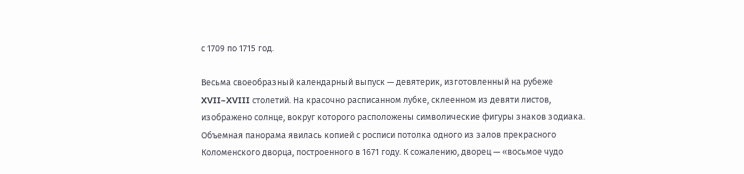с 1709 по 1715 год.

Весьма своеобразный календарный выпуск — девятерик, изготовленный на рубеже XVII–XVIII столетий. На красочно расписанном лубке, склеенном из девяти листов, изображено солнце, вокруг которого расположены символические фигуры знаков зодиака. Объемная панорама явилась копией с росписи потолка одного из залов прекрасного Коломенского дворца, построенного в 1671 году. К сожалению, дворец — «восьмое чудо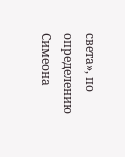света», по определению Симеона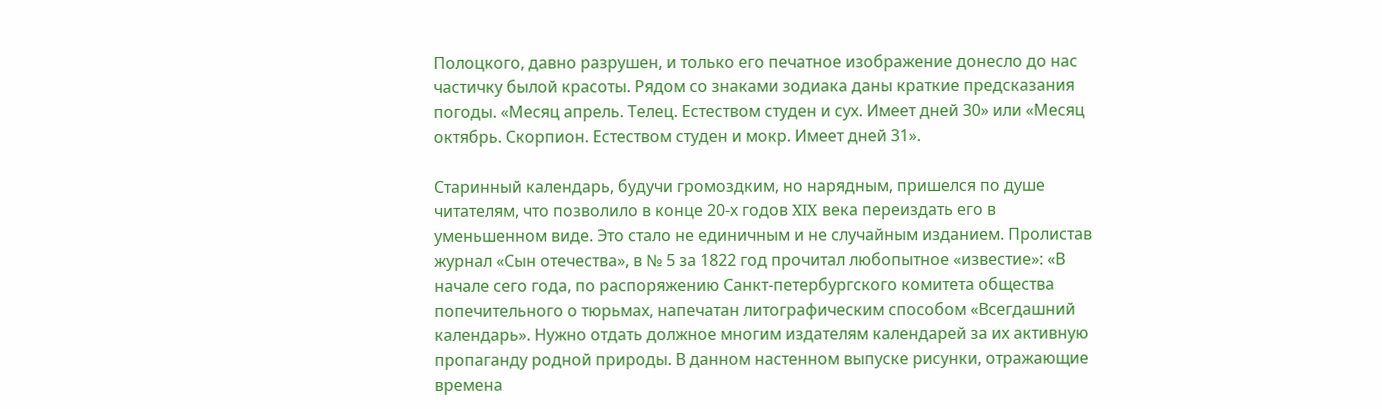Полоцкого, давно разрушен, и только его печатное изображение донесло до нас частичку былой красоты. Рядом со знаками зодиака даны краткие предсказания погоды. «Месяц апрель. Телец. Естеством студен и сух. Имеет дней 30» или «Месяц октябрь. Скорпион. Естеством студен и мокр. Имеет дней 31».

Старинный календарь, будучи громоздким, но нарядным, пришелся по душе читателям, что позволило в конце 20-х годов XIX века переиздать его в уменьшенном виде. Это стало не единичным и не случайным изданием. Пролистав журнал «Сын отечества», в № 5 за 1822 год прочитал любопытное «известие»: «В начале сего года, по распоряжению Санкт-петербургского комитета общества попечительного о тюрьмах, напечатан литографическим способом «Всегдашний календарь». Нужно отдать должное многим издателям календарей за их активную пропаганду родной природы. В данном настенном выпуске рисунки, отражающие времена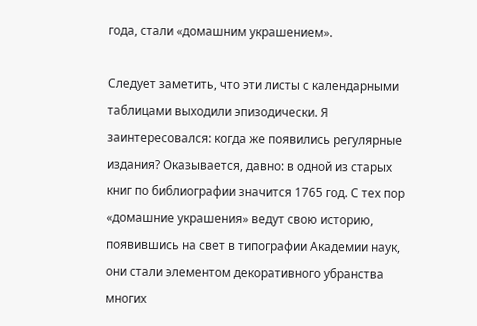года, стали «домашним украшением».

Следует заметить, что эти листы с календарными таблицами выходили эпизодически. Я заинтересовался: когда же появились регулярные издания? Оказывается, давно: в одной из старых книг по библиографии значится 1765 год. С тех пор «домашние украшения» ведут свою историю, появившись на свет в типографии Академии наук, они стали элементом декоративного убранства многих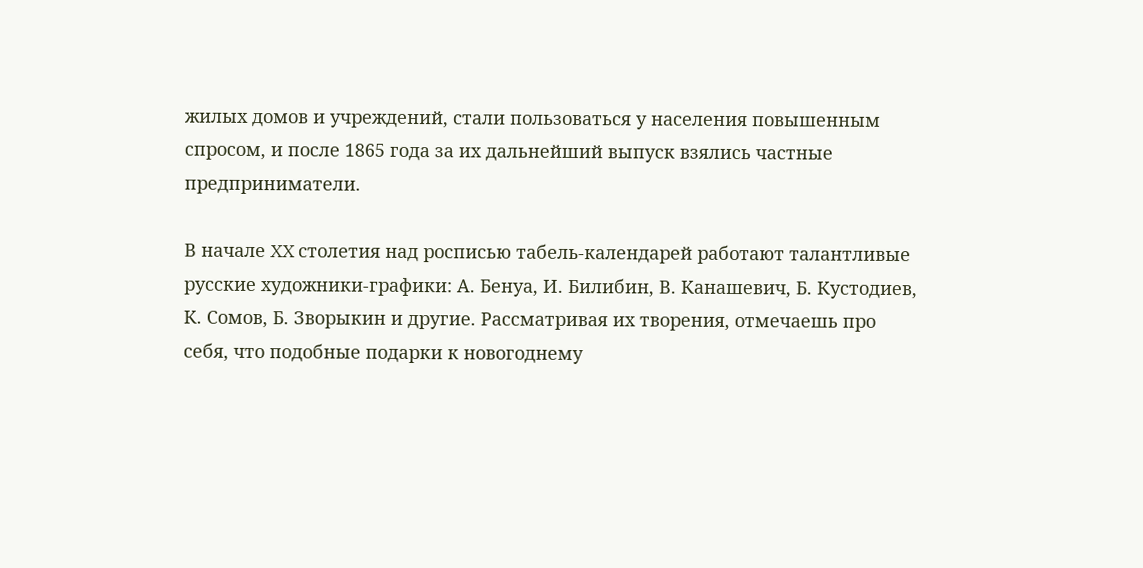жилых домов и учреждений, стали пользоваться у населения повышенным спросом, и после 1865 года за их дальнейший выпуск взялись частные предприниматели.

В начале XX столетия над росписью табель-календарей работают талантливые русские художники-графики: А. Бенуа, И. Билибин, В. Канашевич, Б. Кустодиев, К. Сомов, Б. Зворыкин и другие. Рассматривая их творения, отмечаешь про себя, что подобные подарки к новогоднему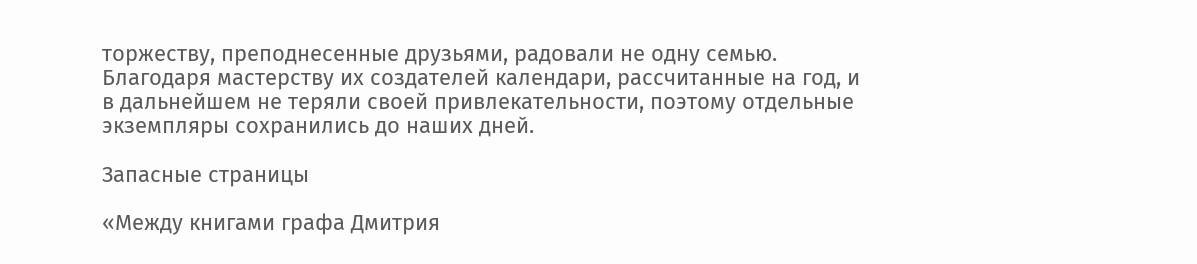торжеству, преподнесенные друзьями, радовали не одну семью. Благодаря мастерству их создателей календари, рассчитанные на год, и в дальнейшем не теряли своей привлекательности, поэтому отдельные экземпляры сохранились до наших дней.

Запасные страницы

«Между книгами графа Дмитрия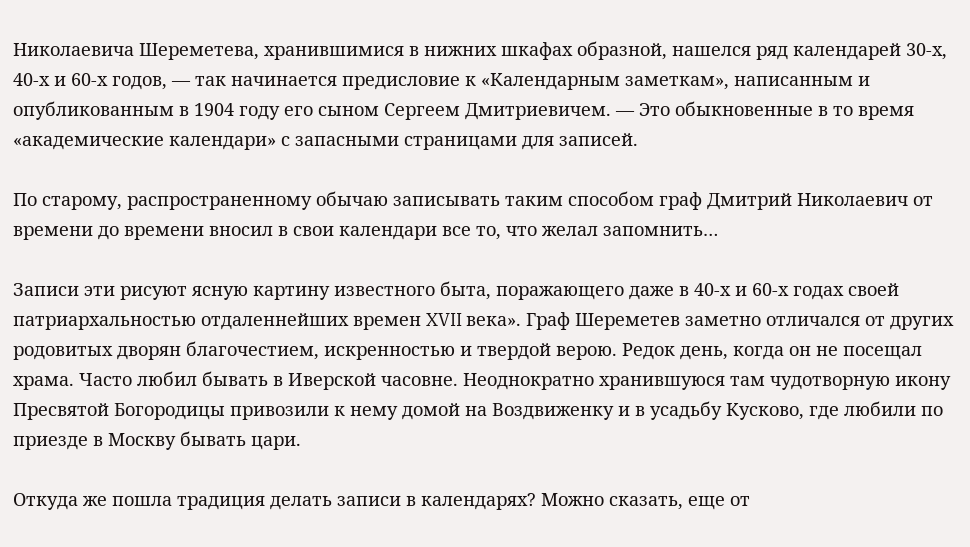Николаевича Шереметева, хранившимися в нижних шкафах образной, нашелся ряд календарей 30-х, 40-х и 60-х годов, — так начинается предисловие к «Календарным заметкам», написанным и опубликованным в 1904 году его сыном Сергеем Дмитриевичем. — Это обыкновенные в то время «академические календари» с запасными страницами для записей.

По старому, распространенному обычаю записывать таким способом граф Дмитрий Николаевич от времени до времени вносил в свои календари все то, что желал запомнить…

Записи эти рисуют ясную картину известного быта, поражающего даже в 40-х и 60-х годах своей патриархальностью отдаленнейших времен XVII века». Граф Шереметев заметно отличался от других родовитых дворян благочестием, искренностью и твердой верою. Редок день, когда он не посещал храма. Часто любил бывать в Иверской часовне. Неоднократно хранившуюся там чудотворную икону Пресвятой Богородицы привозили к нему домой на Воздвиженку и в усадьбу Кусково, где любили по приезде в Москву бывать цари.

Откуда же пошла традиция делать записи в календарях? Можно сказать, еще от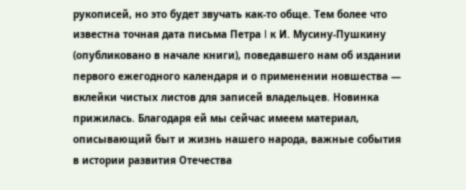рукописей, но это будет звучать как-то обще. Тем более что известна точная дата письма Петра I к И. Мусину-Пушкину (опубликовано в начале книги), поведавшего нам об издании первого ежегодного календаря и о применении новшества — вклейки чистых листов для записей владельцев. Новинка прижилась. Благодаря ей мы сейчас имеем материал, описывающий быт и жизнь нашего народа, важные события в истории развития Отечества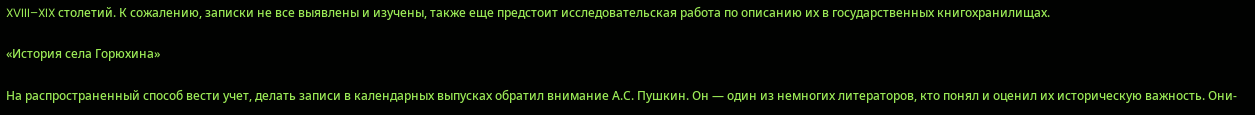XVIII–XIX столетий. К сожалению, записки не все выявлены и изучены, также еще предстоит исследовательская работа по описанию их в государственных книгохранилищах.

«История села Горюхина»

На распространенный способ вести учет, делать записи в календарных выпусках обратил внимание А.С. Пушкин. Он — один из немногих литераторов, кто понял и оценил их историческую важность. Они-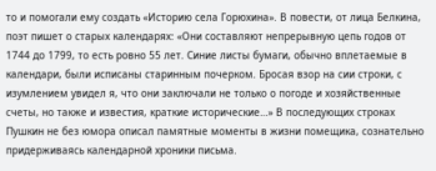то и помогали ему создать «Историю села Горюхина». В повести, от лица Белкина, поэт пишет о старых календарях: «Они составляют непрерывную цепь годов от 1744 до 1799, то есть ровно 55 лет. Синие листы бумаги, обычно вплетаемые в календари, были исписаны старинным почерком. Бросая взор на сии строки, с изумлением увидел я, что они заключали не только о погоде и хозяйственные счеты, но также и известия, краткие исторические…» В последующих строках Пушкин не без юмора описал памятные моменты в жизни помещика, сознательно придерживаясь календарной хроники письма.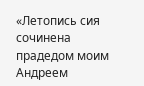«Летопись сия сочинена прадедом моим Андреем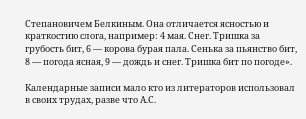Степановичем Белкиным. Она отличается ясностью и краткостию слога, например: 4 мая. Снег. Тришка за грубость бит, 6 — корова бурая пала. Сенька за пьянство бит, 8 — погода ясная, 9 — дождь и снег. Тришка бит по погоде».

Календарные записи мало кто из литераторов использовал в своих трудах, разве что А.С.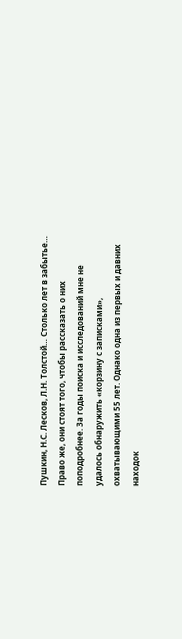Пушкин, Н.С. Лесков, Л.Н. Толстой… Столько лет в забытье… Право же, они стоят того, чтобы рассказать о них поподробнее. За годы поиска и исследований мне не удалось обнаружить «корзину с записками», охватывающими 55 лет. Однако одна из первых и давних находок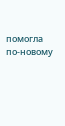помогла по-новому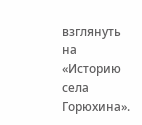взглянуть на «Историю села Горюхина».